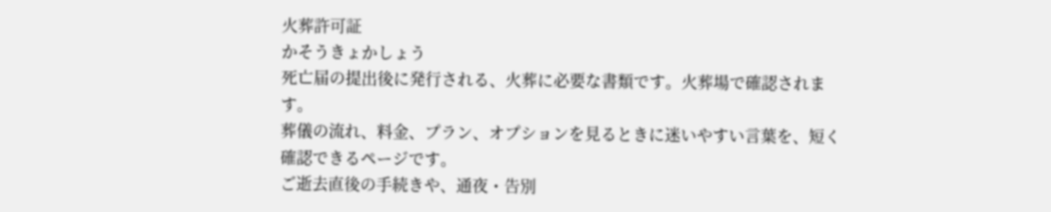火葬許可証
かそうきょかしょう
死亡届の提出後に発行される、火葬に必要な書類です。火葬場で確認されます。
葬儀の流れ、料金、プラン、オプションを見るときに迷いやすい言葉を、短く確認できるページです。
ご逝去直後の手続きや、通夜・告別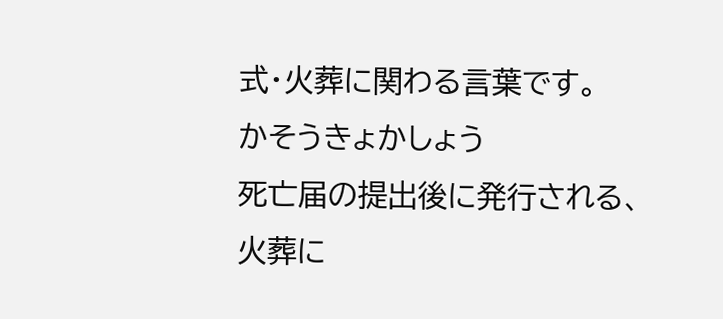式・火葬に関わる言葉です。
かそうきょかしょう
死亡届の提出後に発行される、火葬に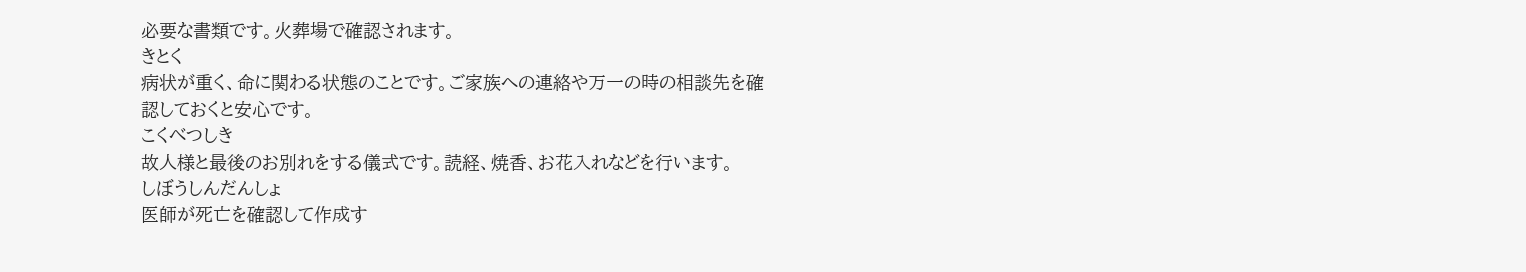必要な書類です。火葬場で確認されます。
きとく
病状が重く、命に関わる状態のことです。ご家族への連絡や万一の時の相談先を確認しておくと安心です。
こくべつしき
故人様と最後のお別れをする儀式です。読経、焼香、お花入れなどを行います。
しぼうしんだんしょ
医師が死亡を確認して作成す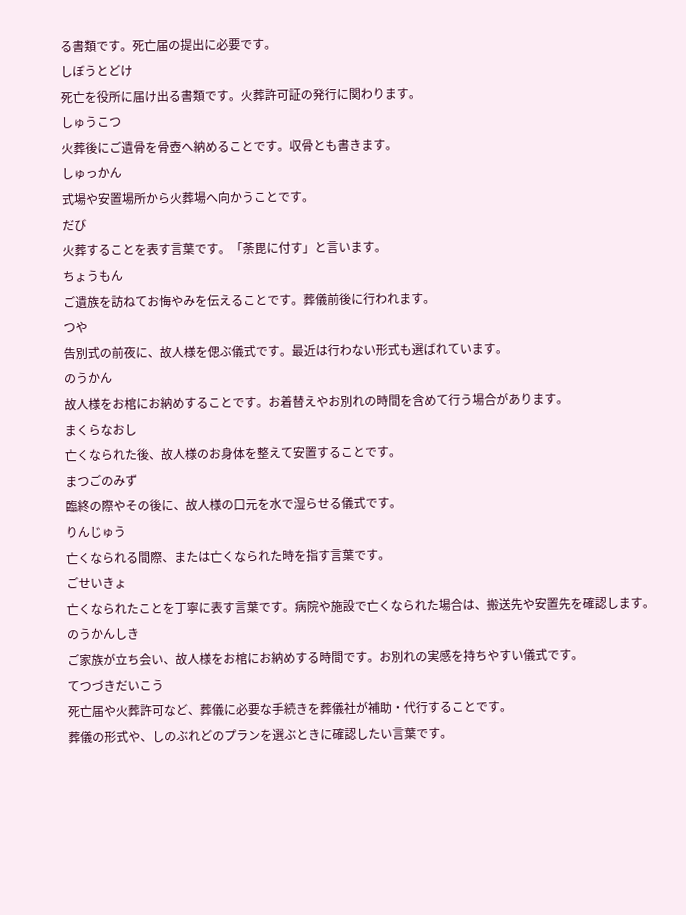る書類です。死亡届の提出に必要です。
しぼうとどけ
死亡を役所に届け出る書類です。火葬許可証の発行に関わります。
しゅうこつ
火葬後にご遺骨を骨壺へ納めることです。収骨とも書きます。
しゅっかん
式場や安置場所から火葬場へ向かうことです。
だび
火葬することを表す言葉です。「荼毘に付す」と言います。
ちょうもん
ご遺族を訪ねてお悔やみを伝えることです。葬儀前後に行われます。
つや
告別式の前夜に、故人様を偲ぶ儀式です。最近は行わない形式も選ばれています。
のうかん
故人様をお棺にお納めすることです。お着替えやお別れの時間を含めて行う場合があります。
まくらなおし
亡くなられた後、故人様のお身体を整えて安置することです。
まつごのみず
臨終の際やその後に、故人様の口元を水で湿らせる儀式です。
りんじゅう
亡くなられる間際、または亡くなられた時を指す言葉です。
ごせいきょ
亡くなられたことを丁寧に表す言葉です。病院や施設で亡くなられた場合は、搬送先や安置先を確認します。
のうかんしき
ご家族が立ち会い、故人様をお棺にお納めする時間です。お別れの実感を持ちやすい儀式です。
てつづきだいこう
死亡届や火葬許可など、葬儀に必要な手続きを葬儀社が補助・代行することです。
葬儀の形式や、しのぶれどのプランを選ぶときに確認したい言葉です。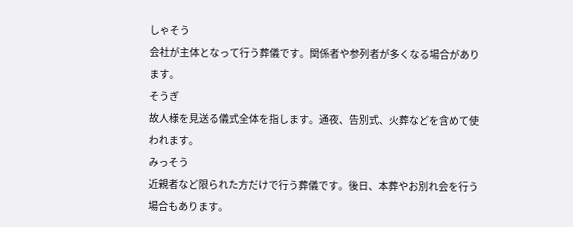しゃそう
会社が主体となって行う葬儀です。関係者や参列者が多くなる場合があります。
そうぎ
故人様を見送る儀式全体を指します。通夜、告別式、火葬などを含めて使われます。
みっそう
近親者など限られた方だけで行う葬儀です。後日、本葬やお別れ会を行う場合もあります。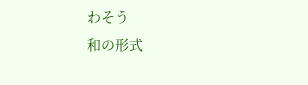わそう
和の形式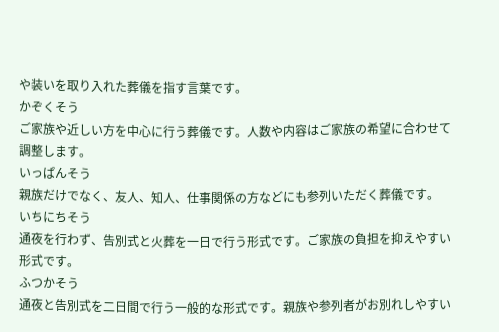や装いを取り入れた葬儀を指す言葉です。
かぞくそう
ご家族や近しい方を中心に行う葬儀です。人数や内容はご家族の希望に合わせて調整します。
いっぱんそう
親族だけでなく、友人、知人、仕事関係の方などにも参列いただく葬儀です。
いちにちそう
通夜を行わず、告別式と火葬を一日で行う形式です。ご家族の負担を抑えやすい形式です。
ふつかそう
通夜と告別式を二日間で行う一般的な形式です。親族や参列者がお別れしやすい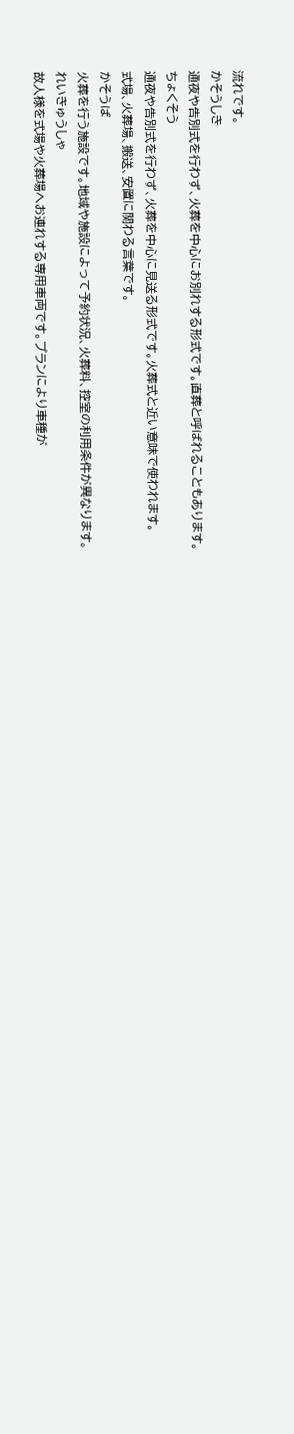流れです。
かそうしき
通夜や告別式を行わず、火葬を中心にお別れする形式です。直葬と呼ばれることもあります。
ちょくそう
通夜や告別式を行わず、火葬を中心に見送る形式です。火葬式と近い意味で使われます。
式場、火葬場、搬送、安置に関わる言葉です。
かそうば
火葬を行う施設です。地域や施設によって予約状況、火葬料、控室の利用条件が異なります。
れいきゅうしゃ
故人様を式場や火葬場へお連れする専用車両です。プランにより車種が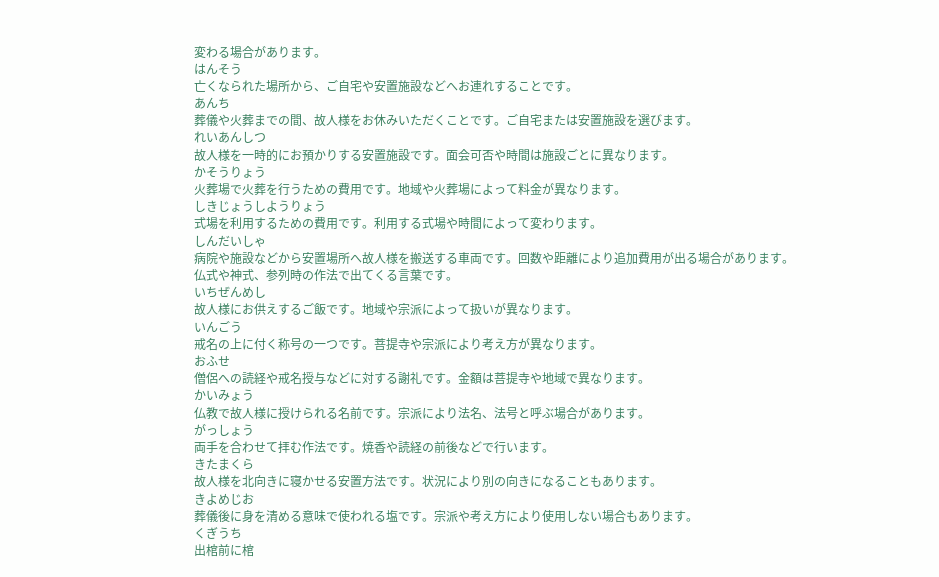変わる場合があります。
はんそう
亡くなられた場所から、ご自宅や安置施設などへお連れすることです。
あんち
葬儀や火葬までの間、故人様をお休みいただくことです。ご自宅または安置施設を選びます。
れいあんしつ
故人様を一時的にお預かりする安置施設です。面会可否や時間は施設ごとに異なります。
かそうりょう
火葬場で火葬を行うための費用です。地域や火葬場によって料金が異なります。
しきじょうしようりょう
式場を利用するための費用です。利用する式場や時間によって変わります。
しんだいしゃ
病院や施設などから安置場所へ故人様を搬送する車両です。回数や距離により追加費用が出る場合があります。
仏式や神式、参列時の作法で出てくる言葉です。
いちぜんめし
故人様にお供えするご飯です。地域や宗派によって扱いが異なります。
いんごう
戒名の上に付く称号の一つです。菩提寺や宗派により考え方が異なります。
おふせ
僧侶への読経や戒名授与などに対する謝礼です。金額は菩提寺や地域で異なります。
かいみょう
仏教で故人様に授けられる名前です。宗派により法名、法号と呼ぶ場合があります。
がっしょう
両手を合わせて拝む作法です。焼香や読経の前後などで行います。
きたまくら
故人様を北向きに寝かせる安置方法です。状況により別の向きになることもあります。
きよめじお
葬儀後に身を清める意味で使われる塩です。宗派や考え方により使用しない場合もあります。
くぎうち
出棺前に棺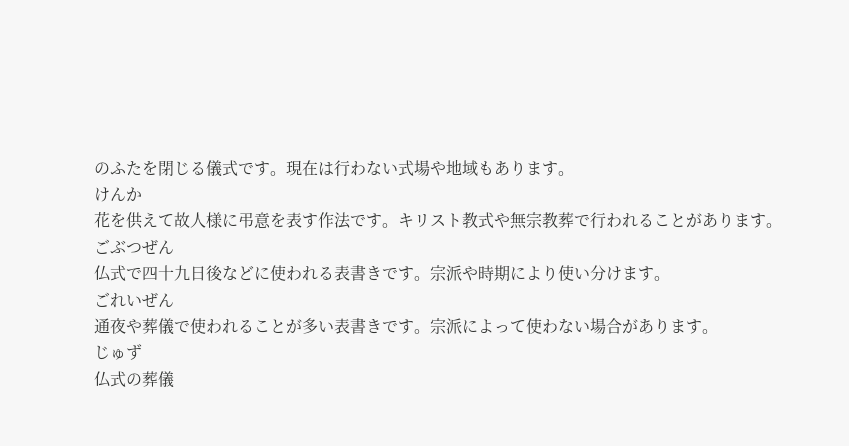のふたを閉じる儀式です。現在は行わない式場や地域もあります。
けんか
花を供えて故人様に弔意を表す作法です。キリスト教式や無宗教葬で行われることがあります。
ごぶつぜん
仏式で四十九日後などに使われる表書きです。宗派や時期により使い分けます。
ごれいぜん
通夜や葬儀で使われることが多い表書きです。宗派によって使わない場合があります。
じゅず
仏式の葬儀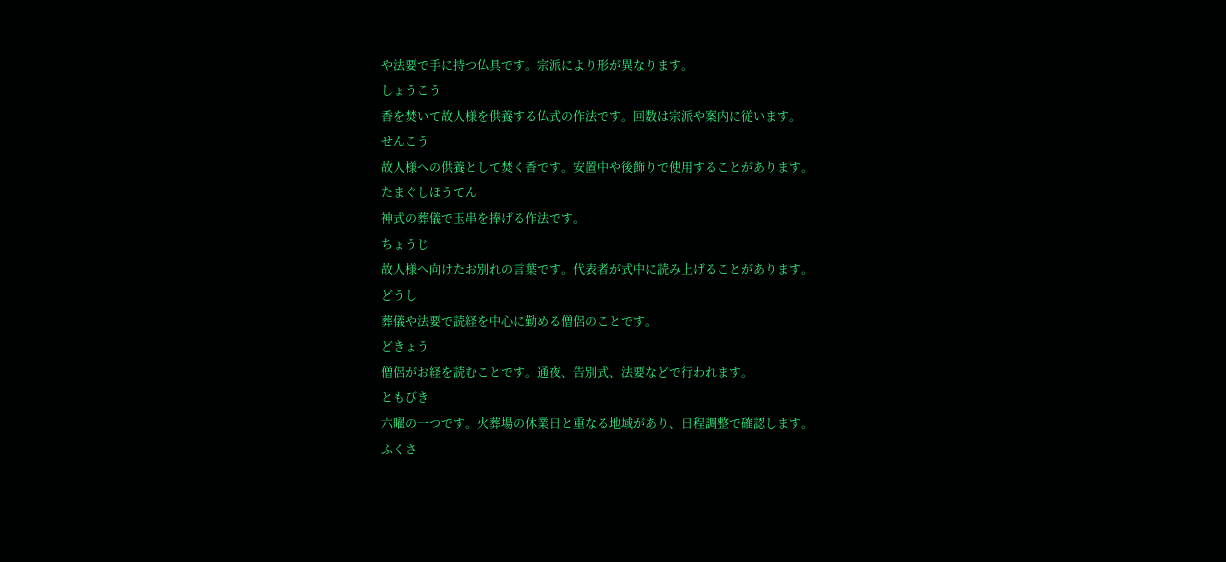や法要で手に持つ仏具です。宗派により形が異なります。
しょうこう
香を焚いて故人様を供養する仏式の作法です。回数は宗派や案内に従います。
せんこう
故人様への供養として焚く香です。安置中や後飾りで使用することがあります。
たまぐしほうてん
神式の葬儀で玉串を捧げる作法です。
ちょうじ
故人様へ向けたお別れの言葉です。代表者が式中に読み上げることがあります。
どうし
葬儀や法要で読経を中心に勤める僧侶のことです。
どきょう
僧侶がお経を読むことです。通夜、告別式、法要などで行われます。
ともびき
六曜の一つです。火葬場の休業日と重なる地域があり、日程調整で確認します。
ふくさ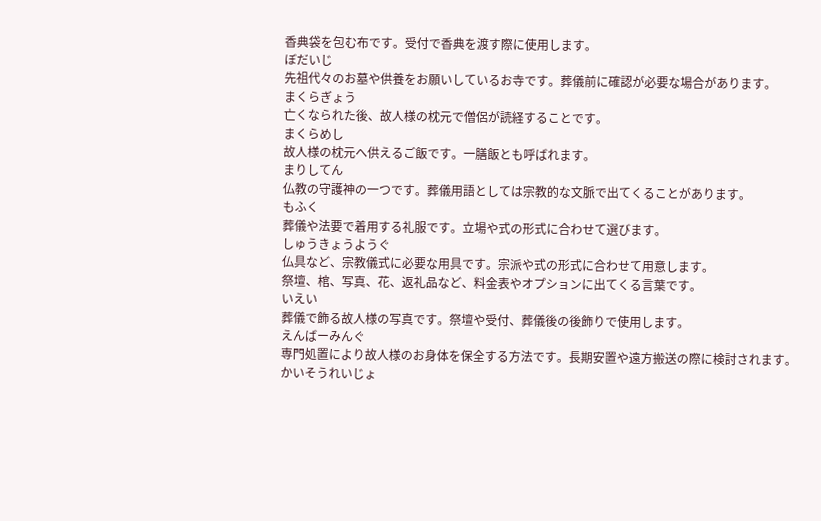香典袋を包む布です。受付で香典を渡す際に使用します。
ぼだいじ
先祖代々のお墓や供養をお願いしているお寺です。葬儀前に確認が必要な場合があります。
まくらぎょう
亡くなられた後、故人様の枕元で僧侶が読経することです。
まくらめし
故人様の枕元へ供えるご飯です。一膳飯とも呼ばれます。
まりしてん
仏教の守護神の一つです。葬儀用語としては宗教的な文脈で出てくることがあります。
もふく
葬儀や法要で着用する礼服です。立場や式の形式に合わせて選びます。
しゅうきょうようぐ
仏具など、宗教儀式に必要な用具です。宗派や式の形式に合わせて用意します。
祭壇、棺、写真、花、返礼品など、料金表やオプションに出てくる言葉です。
いえい
葬儀で飾る故人様の写真です。祭壇や受付、葬儀後の後飾りで使用します。
えんばーみんぐ
専門処置により故人様のお身体を保全する方法です。長期安置や遠方搬送の際に検討されます。
かいそうれいじょ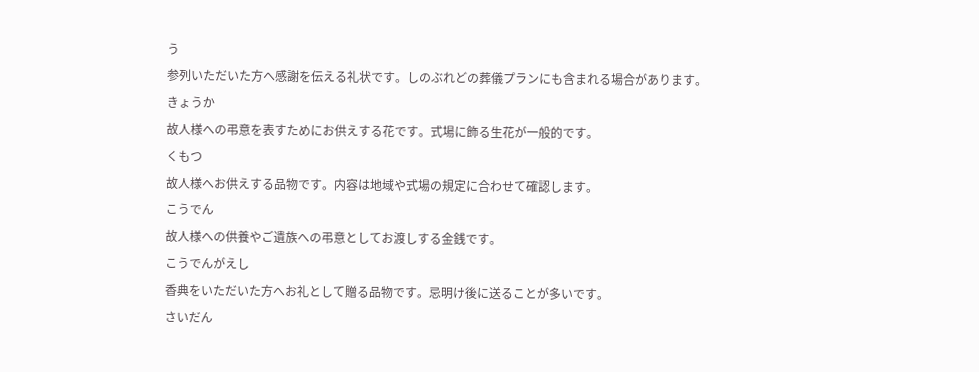う
参列いただいた方へ感謝を伝える礼状です。しのぶれどの葬儀プランにも含まれる場合があります。
きょうか
故人様への弔意を表すためにお供えする花です。式場に飾る生花が一般的です。
くもつ
故人様へお供えする品物です。内容は地域や式場の規定に合わせて確認します。
こうでん
故人様への供養やご遺族への弔意としてお渡しする金銭です。
こうでんがえし
香典をいただいた方へお礼として贈る品物です。忌明け後に送ることが多いです。
さいだん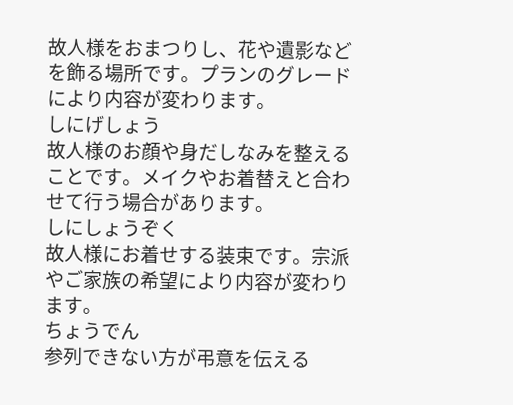故人様をおまつりし、花や遺影などを飾る場所です。プランのグレードにより内容が変わります。
しにげしょう
故人様のお顔や身だしなみを整えることです。メイクやお着替えと合わせて行う場合があります。
しにしょうぞく
故人様にお着せする装束です。宗派やご家族の希望により内容が変わります。
ちょうでん
参列できない方が弔意を伝える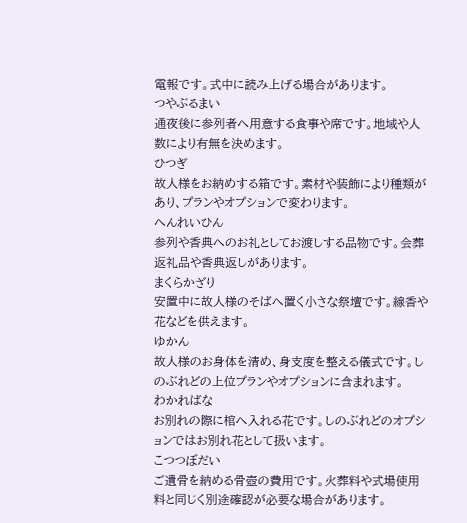電報です。式中に読み上げる場合があります。
つやぶるまい
通夜後に参列者へ用意する食事や席です。地域や人数により有無を決めます。
ひつぎ
故人様をお納めする箱です。素材や装飾により種類があり、プランやオプションで変わります。
へんれいひん
参列や香典へのお礼としてお渡しする品物です。会葬返礼品や香典返しがあります。
まくらかざり
安置中に故人様のそばへ置く小さな祭壇です。線香や花などを供えます。
ゆかん
故人様のお身体を清め、身支度を整える儀式です。しのぶれどの上位プランやオプションに含まれます。
わかればな
お別れの際に棺へ入れる花です。しのぶれどのオプションではお別れ花として扱います。
こつつぼだい
ご遺骨を納める骨壺の費用です。火葬料や式場使用料と同じく別途確認が必要な場合があります。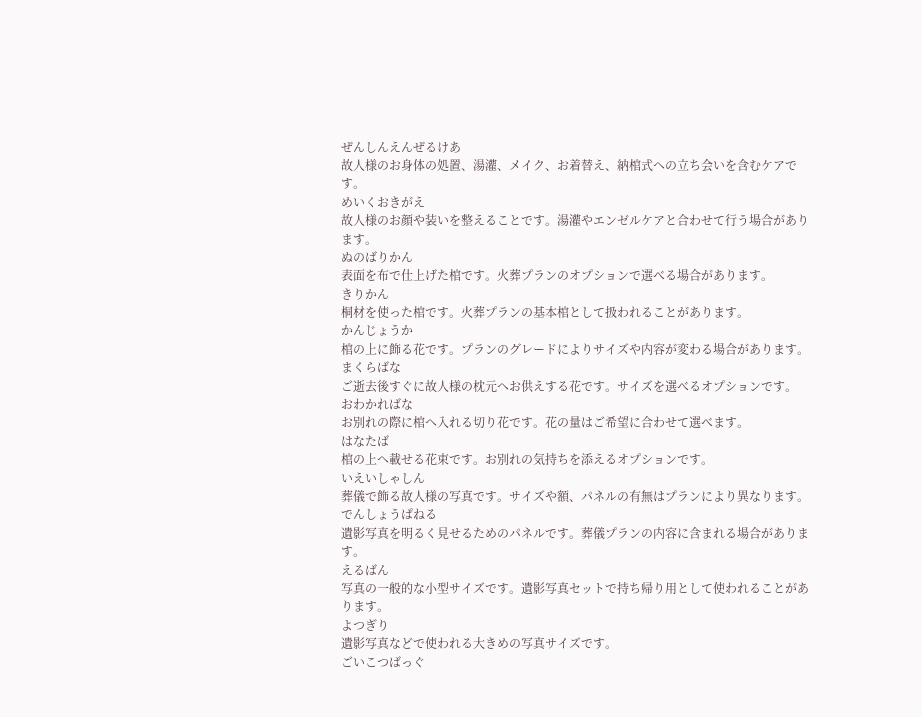ぜんしんえんぜるけあ
故人様のお身体の処置、湯灌、メイク、お着替え、納棺式への立ち会いを含むケアです。
めいくおきがえ
故人様のお顔や装いを整えることです。湯灌やエンゼルケアと合わせて行う場合があります。
ぬのばりかん
表面を布で仕上げた棺です。火葬プランのオプションで選べる場合があります。
きりかん
桐材を使った棺です。火葬プランの基本棺として扱われることがあります。
かんじょうか
棺の上に飾る花です。プランのグレードによりサイズや内容が変わる場合があります。
まくらばな
ご逝去後すぐに故人様の枕元へお供えする花です。サイズを選べるオプションです。
おわかればな
お別れの際に棺へ入れる切り花です。花の量はご希望に合わせて選べます。
はなたば
棺の上へ載せる花束です。お別れの気持ちを添えるオプションです。
いえいしゃしん
葬儀で飾る故人様の写真です。サイズや額、パネルの有無はプランにより異なります。
でんしょうぱねる
遺影写真を明るく見せるためのパネルです。葬儀プランの内容に含まれる場合があります。
えるばん
写真の一般的な小型サイズです。遺影写真セットで持ち帰り用として使われることがあります。
よつぎり
遺影写真などで使われる大きめの写真サイズです。
ごいこつばっぐ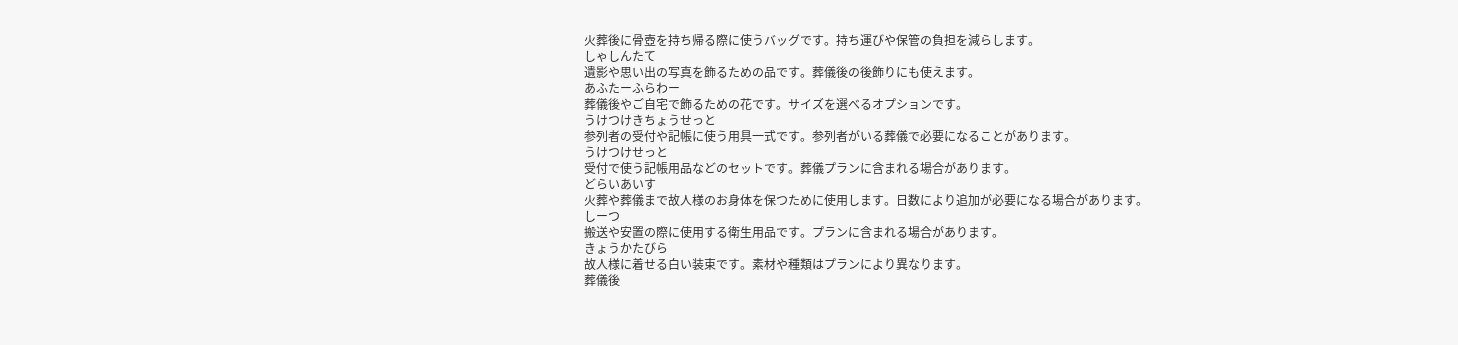火葬後に骨壺を持ち帰る際に使うバッグです。持ち運びや保管の負担を減らします。
しゃしんたて
遺影や思い出の写真を飾るための品です。葬儀後の後飾りにも使えます。
あふたーふらわー
葬儀後やご自宅で飾るための花です。サイズを選べるオプションです。
うけつけきちょうせっと
参列者の受付や記帳に使う用具一式です。参列者がいる葬儀で必要になることがあります。
うけつけせっと
受付で使う記帳用品などのセットです。葬儀プランに含まれる場合があります。
どらいあいす
火葬や葬儀まで故人様のお身体を保つために使用します。日数により追加が必要になる場合があります。
しーつ
搬送や安置の際に使用する衛生用品です。プランに含まれる場合があります。
きょうかたびら
故人様に着せる白い装束です。素材や種類はプランにより異なります。
葬儀後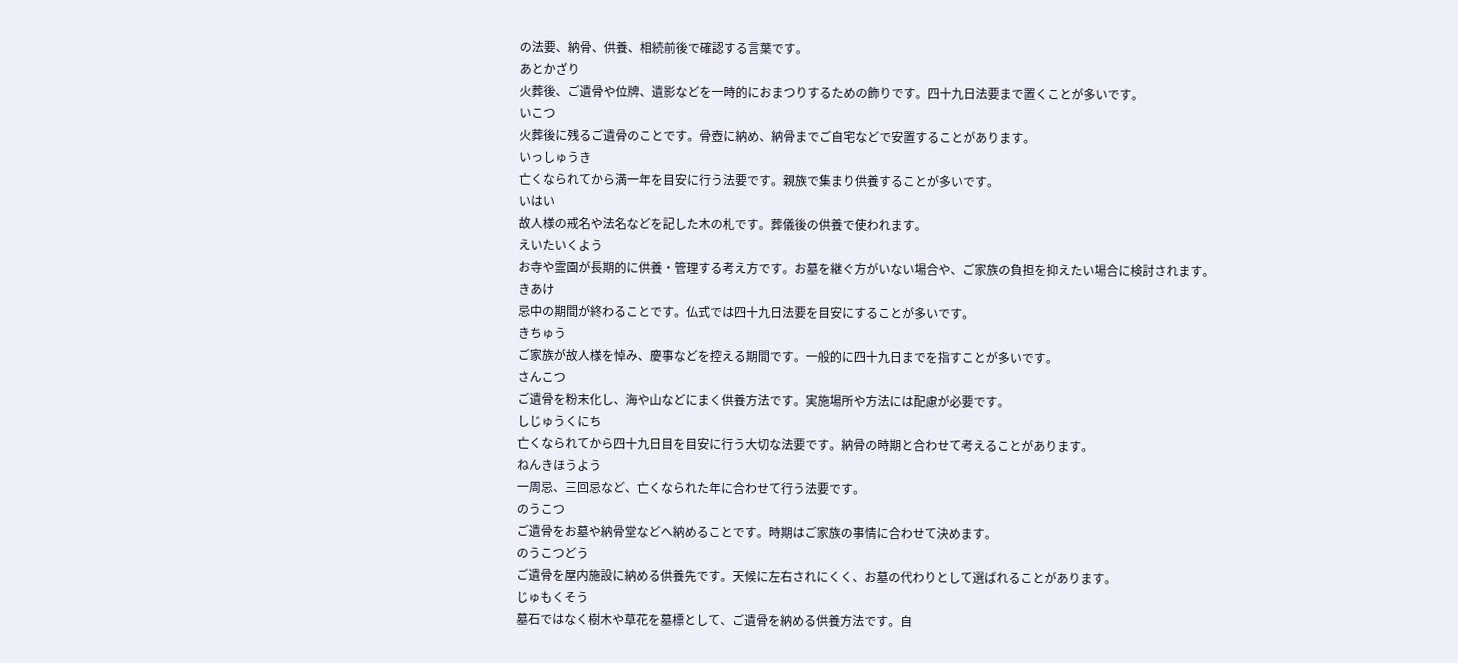の法要、納骨、供養、相続前後で確認する言葉です。
あとかざり
火葬後、ご遺骨や位牌、遺影などを一時的におまつりするための飾りです。四十九日法要まで置くことが多いです。
いこつ
火葬後に残るご遺骨のことです。骨壺に納め、納骨までご自宅などで安置することがあります。
いっしゅうき
亡くなられてから満一年を目安に行う法要です。親族で集まり供養することが多いです。
いはい
故人様の戒名や法名などを記した木の札です。葬儀後の供養で使われます。
えいたいくよう
お寺や霊園が長期的に供養・管理する考え方です。お墓を継ぐ方がいない場合や、ご家族の負担を抑えたい場合に検討されます。
きあけ
忌中の期間が終わることです。仏式では四十九日法要を目安にすることが多いです。
きちゅう
ご家族が故人様を悼み、慶事などを控える期間です。一般的に四十九日までを指すことが多いです。
さんこつ
ご遺骨を粉末化し、海や山などにまく供養方法です。実施場所や方法には配慮が必要です。
しじゅうくにち
亡くなられてから四十九日目を目安に行う大切な法要です。納骨の時期と合わせて考えることがあります。
ねんきほうよう
一周忌、三回忌など、亡くなられた年に合わせて行う法要です。
のうこつ
ご遺骨をお墓や納骨堂などへ納めることです。時期はご家族の事情に合わせて決めます。
のうこつどう
ご遺骨を屋内施設に納める供養先です。天候に左右されにくく、お墓の代わりとして選ばれることがあります。
じゅもくそう
墓石ではなく樹木や草花を墓標として、ご遺骨を納める供養方法です。自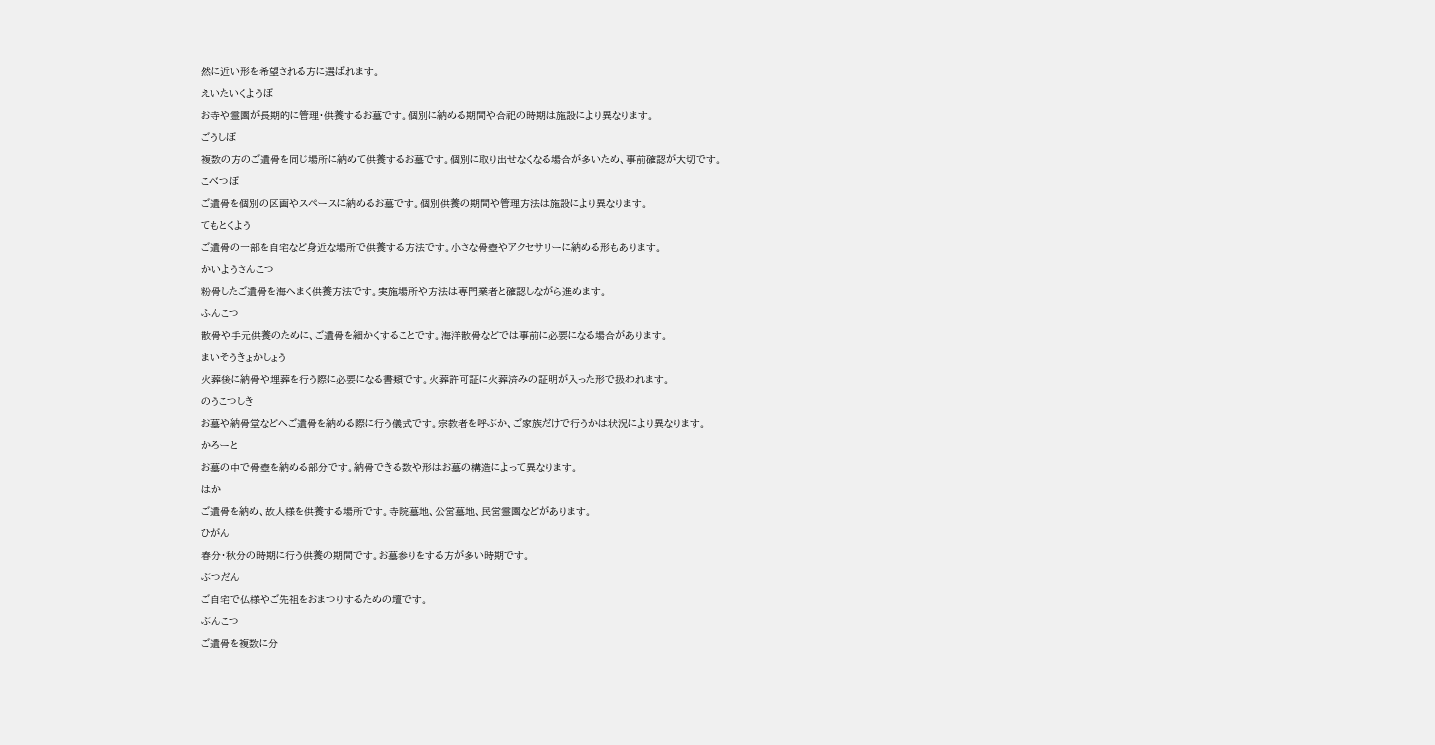然に近い形を希望される方に選ばれます。
えいたいくようぼ
お寺や霊園が長期的に管理・供養するお墓です。個別に納める期間や合祀の時期は施設により異なります。
ごうしぼ
複数の方のご遺骨を同じ場所に納めて供養するお墓です。個別に取り出せなくなる場合が多いため、事前確認が大切です。
こべつぼ
ご遺骨を個別の区画やスペースに納めるお墓です。個別供養の期間や管理方法は施設により異なります。
てもとくよう
ご遺骨の一部を自宅など身近な場所で供養する方法です。小さな骨壺やアクセサリーに納める形もあります。
かいようさんこつ
粉骨したご遺骨を海へまく供養方法です。実施場所や方法は専門業者と確認しながら進めます。
ふんこつ
散骨や手元供養のために、ご遺骨を細かくすることです。海洋散骨などでは事前に必要になる場合があります。
まいそうきょかしょう
火葬後に納骨や埋葬を行う際に必要になる書類です。火葬許可証に火葬済みの証明が入った形で扱われます。
のうこつしき
お墓や納骨堂などへご遺骨を納める際に行う儀式です。宗教者を呼ぶか、ご家族だけで行うかは状況により異なります。
かろーと
お墓の中で骨壺を納める部分です。納骨できる数や形はお墓の構造によって異なります。
はか
ご遺骨を納め、故人様を供養する場所です。寺院墓地、公営墓地、民営霊園などがあります。
ひがん
春分・秋分の時期に行う供養の期間です。お墓参りをする方が多い時期です。
ぶつだん
ご自宅で仏様やご先祖をおまつりするための壇です。
ぶんこつ
ご遺骨を複数に分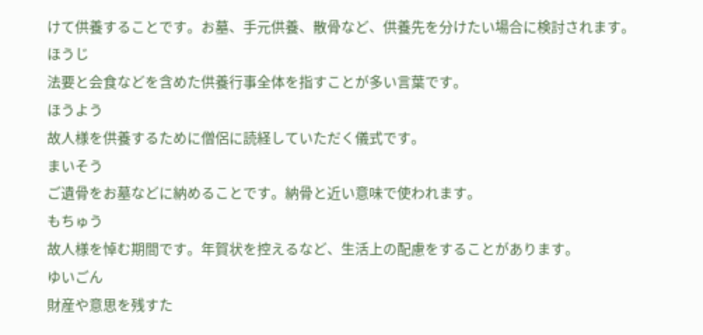けて供養することです。お墓、手元供養、散骨など、供養先を分けたい場合に検討されます。
ほうじ
法要と会食などを含めた供養行事全体を指すことが多い言葉です。
ほうよう
故人様を供養するために僧侶に読経していただく儀式です。
まいそう
ご遺骨をお墓などに納めることです。納骨と近い意味で使われます。
もちゅう
故人様を悼む期間です。年賀状を控えるなど、生活上の配慮をすることがあります。
ゆいごん
財産や意思を残すた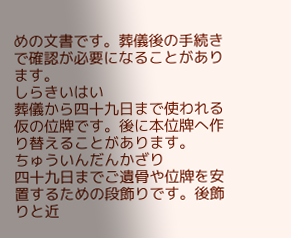めの文書です。葬儀後の手続きで確認が必要になることがあります。
しらきいはい
葬儀から四十九日まで使われる仮の位牌です。後に本位牌へ作り替えることがあります。
ちゅういんだんかざり
四十九日までご遺骨や位牌を安置するための段飾りです。後飾りと近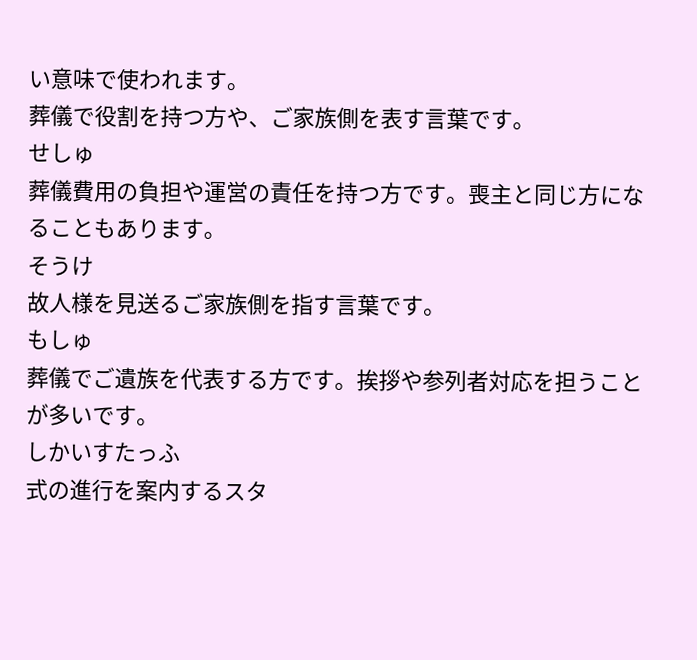い意味で使われます。
葬儀で役割を持つ方や、ご家族側を表す言葉です。
せしゅ
葬儀費用の負担や運営の責任を持つ方です。喪主と同じ方になることもあります。
そうけ
故人様を見送るご家族側を指す言葉です。
もしゅ
葬儀でご遺族を代表する方です。挨拶や参列者対応を担うことが多いです。
しかいすたっふ
式の進行を案内するスタ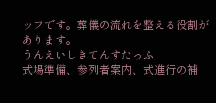ッフです。葬儀の流れを整える役割があります。
うんえいしきてんすたっふ
式場準備、参列者案内、式進行の補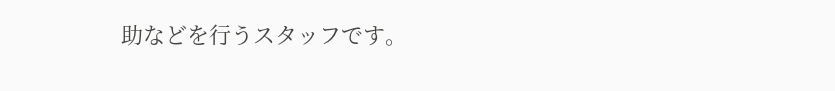助などを行うスタッフです。